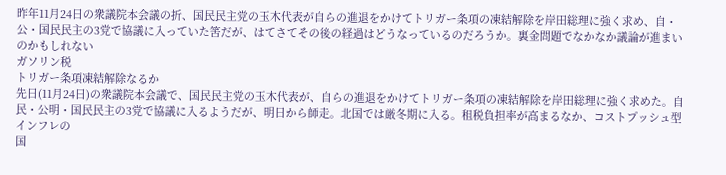昨年11月24日の衆議院本会議の折、国民民主党の玉木代表が自らの進退をかけてトリガー条項の凍結解除を岸田総理に強く求め、自・公・国民民主の3党で協議に入っていた筈だが、はてさてその後の経過はどうなっているのだろうか。裏金問題でなかなか議論が進まいのかもしれない
ガソリン税
トリガー条項凍結解除なるか
先日(11月24日)の衆議院本会議で、国民民主党の玉木代表が、自らの進退をかけてトリガー条項の凍結解除を岸田総理に強く求めた。自民・公明・国民民主の3党で協議に入るようだが、明日から師走。北国では厳冬期に入る。租税負担率が高まるなか、コストプッシュ型インフレの
国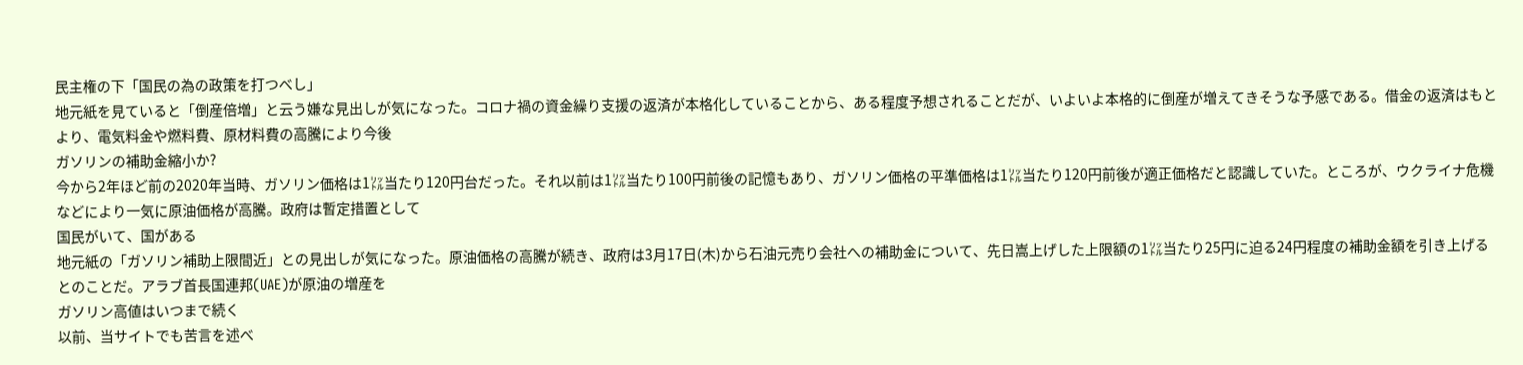民主権の下「国民の為の政策を打つべし」
地元紙を見ていると「倒産倍増」と云う嫌な見出しが気になった。コロナ禍の資金繰り支援の返済が本格化していることから、ある程度予想されることだが、いよいよ本格的に倒産が増えてきそうな予感である。借金の返済はもとより、電気料金や燃料費、原材料費の高騰により今後
ガソリンの補助金縮小か?
今から2年ほど前の2020年当時、ガソリン価格は1㍑当たり120円台だった。それ以前は1㍑当たり100円前後の記憶もあり、ガソリン価格の平準価格は1㍑当たり120円前後が適正価格だと認識していた。ところが、ウクライナ危機などにより一気に原油価格が高騰。政府は暫定措置として
国民がいて、国がある
地元紙の「ガソリン補助上限間近」との見出しが気になった。原油価格の高騰が続き、政府は3月17日(木)から石油元売り会社への補助金について、先日嵩上げした上限額の1㍑当たり25円に迫る24円程度の補助金額を引き上げるとのことだ。アラブ首長国連邦(UAE)が原油の増産を
ガソリン高値はいつまで続く
以前、当サイトでも苦言を述べ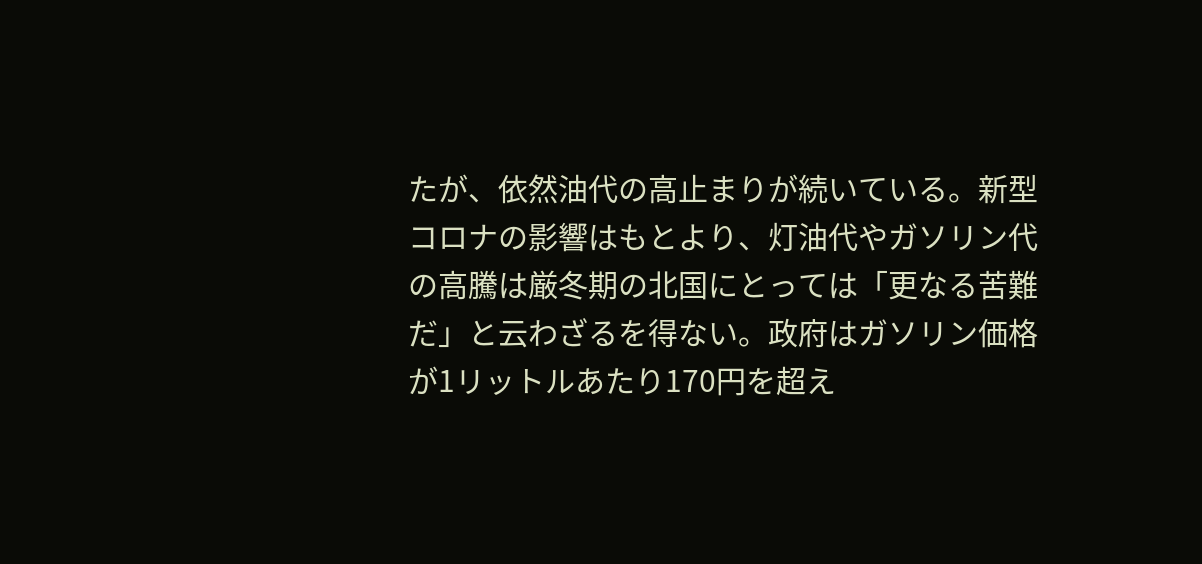たが、依然油代の高止まりが続いている。新型コロナの影響はもとより、灯油代やガソリン代の高騰は厳冬期の北国にとっては「更なる苦難だ」と云わざるを得ない。政府はガソリン価格が1リットルあたり170円を超え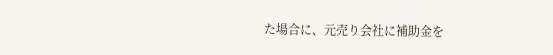た場合に、元売り会社に補助金を